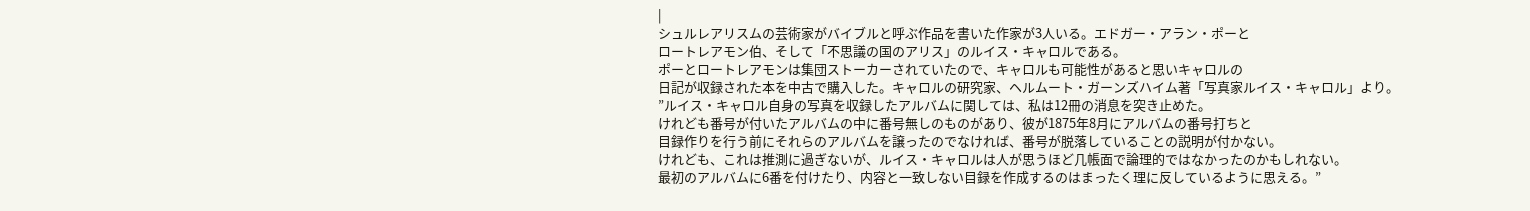|
シュルレアリスムの芸術家がバイブルと呼ぶ作品を書いた作家が3人いる。エドガー・アラン・ポーと
ロートレアモン伯、そして「不思議の国のアリス」のルイス・キャロルである。
ポーとロートレアモンは集団ストーカーされていたので、キャロルも可能性があると思いキャロルの
日記が収録された本を中古で購入した。キャロルの研究家、ヘルムート・ガーンズハイム著「写真家ルイス・キャロル」より。
”ルイス・キャロル自身の写真を収録したアルバムに関しては、私は12冊の消息を突き止めた。
けれども番号が付いたアルバムの中に番号無しのものがあり、彼が1875年8月にアルバムの番号打ちと
目録作りを行う前にそれらのアルバムを譲ったのでなければ、番号が脱落していることの説明が付かない。
けれども、これは推測に過ぎないが、ルイス・キャロルは人が思うほど几帳面で論理的ではなかったのかもしれない。
最初のアルバムに6番を付けたり、内容と一致しない目録を作成するのはまったく理に反しているように思える。”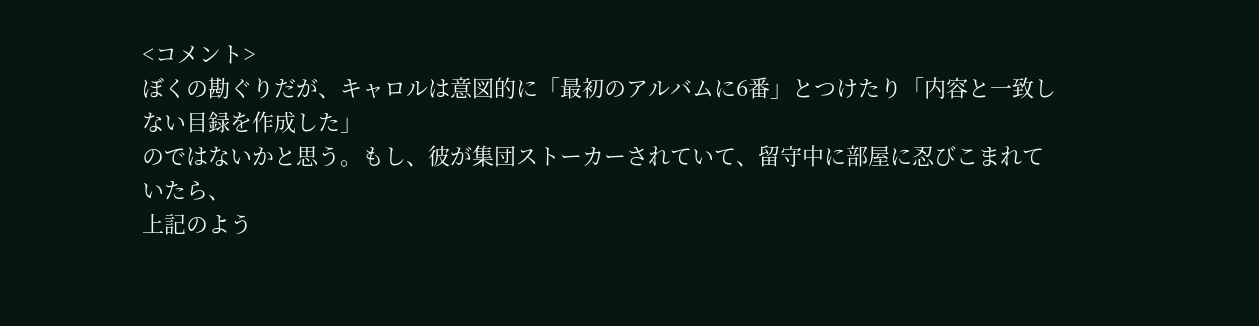<コメント>
ぼくの勘ぐりだが、キャロルは意図的に「最初のアルバムに6番」とつけたり「内容と一致しない目録を作成した」
のではないかと思う。もし、彼が集団ストーカーされていて、留守中に部屋に忍びこまれていたら、
上記のよう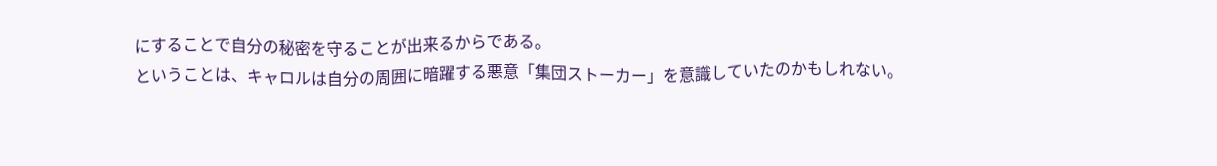にすることで自分の秘密を守ることが出来るからである。
ということは、キャロルは自分の周囲に暗躍する悪意「集団ストーカー」を意識していたのかもしれない。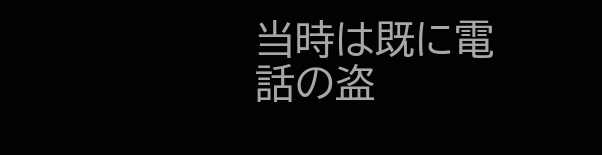当時は既に電話の盗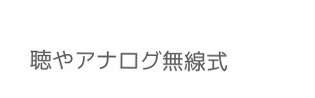聴やアナログ無線式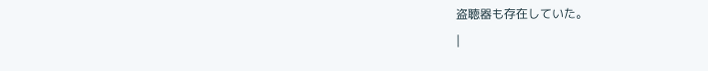盗聴器も存在していた。
|